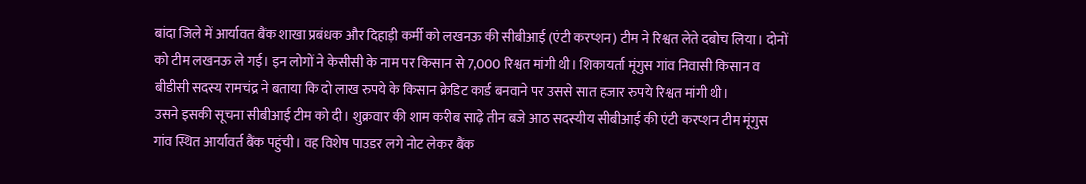बांदा जिले में आर्यावत बैंक शाखा प्रबंधक और दिहाड़ी कर्मी को लखनऊ की सीबीआई (एंटी करप्शन) टीम ने रिश्वत लेते दबोच लिया। दोनों को टीम लखनऊ ले गई। इन लोगों ने केसीसी के नाम पर किसान से 7,000 रिश्वत मांगी थी। शिकायर्ता मूंगुस गांव निवासी किसान व बीडीसी सदस्य रामचंद्र ने बताया कि दो लाख रुपये के किसान क्रेडिट कार्ड बनवाने पर उससे सात हजार रुपये रिश्वत मांगी थी।
उसने इसकी सूचना सीबीआई टीम को दी। शुक्रवार की शाम करीब साढ़े तीन बजे आठ सदस्यीय सीबीआई की एंटी करप्शन टीम मूंगुस गांव स्थित आर्यावर्त बैंक पहुंची। वह विशेष पाउडर लगे नोट लेकर बैंक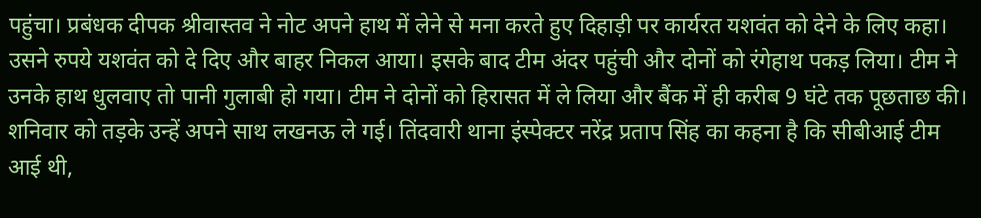पहुंचा। प्रबंधक दीपक श्रीवास्तव ने नोट अपने हाथ में लेने से मना करते हुए दिहाड़ी पर कार्यरत यशवंत को देने के लिए कहा।
उसने रुपये यशवंत को दे दिए और बाहर निकल आया। इसके बाद टीम अंदर पहुंची और दोनों को रंगेहाथ पकड़ लिया। टीम ने उनके हाथ धुलवाए तो पानी गुलाबी हो गया। टीम ने दोनों को हिरासत में ले लिया और बैंक में ही करीब 9 घंटे तक पूछताछ की। शनिवार को तड़के उन्हें अपने साथ लखनऊ ले गई। तिंदवारी थाना इंस्पेक्टर नरेंद्र प्रताप सिंह का कहना है कि सीबीआई टीम आई थी,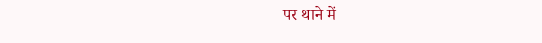पर थाने में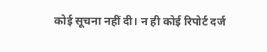कोई सूचना नहीं दी। न ही कोई रिपोर्ट दर्ज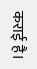कराई है।